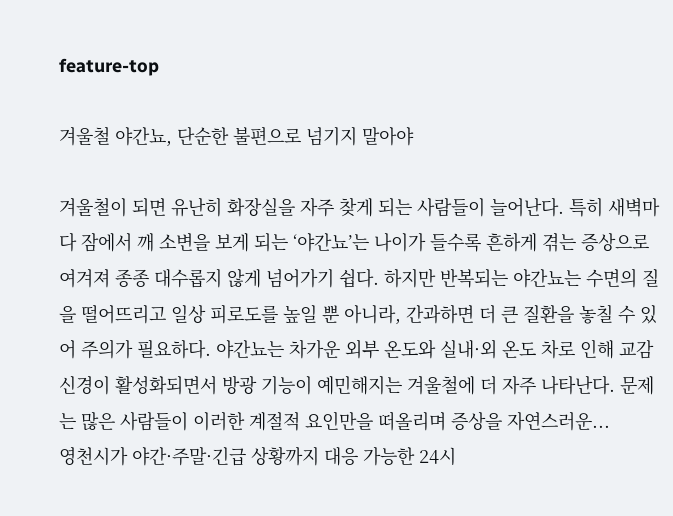feature-top

겨울철 야간뇨, 단순한 불편으로 넘기지 말아야

겨울철이 되면 유난히 화장실을 자주 찾게 되는 사람들이 늘어난다. 특히 새벽마다 잠에서 깨 소변을 보게 되는 ‘야간뇨’는 나이가 들수록 흔하게 겪는 증상으로 여겨져 종종 대수롭지 않게 넘어가기 쉽다. 하지만 반복되는 야간뇨는 수면의 질을 떨어뜨리고 일상 피로도를 높일 뿐 아니라, 간과하면 더 큰 질환을 놓칠 수 있어 주의가 필요하다. 야간뇨는 차가운 외부 온도와 실내·외 온도 차로 인해 교감신경이 활성화되면서 방광 기능이 예민해지는 겨울철에 더 자주 나타난다. 문제는 많은 사람들이 이러한 계절적 요인만을 떠올리며 증상을 자연스러운...
영천시가 야간·주말·긴급 상황까지 대응 가능한 24시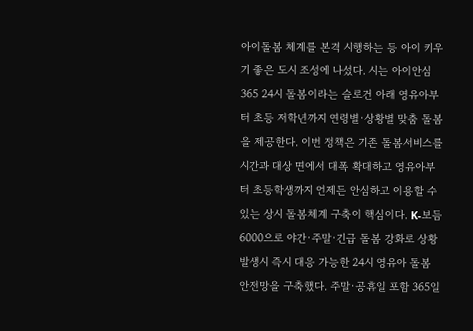아이돌봄 체계를 본격 시행하는 등 아이 키우기 좋은 도시 조성에 나섰다. 시는 아이안심 365 24시 돌봄이라는 슬로건 아래 영유아부터 초등 저학년까지 연령별·상황별 맞춤 돌봄을 제공한다. 이번 정책은 기존 돌봄서비스를 시간과 대상 면에서 대폭 확대하고 영유아부터 초등학생까지 언제든 안심하고 이용할 수 있는 상시 돌봄체계 구축이 핵심이다. K-보듬6000으로 야간·주말·긴급 돌봄 강화로 상황발생시 즉시 대응 가능한 24시 영유아 돌봄 안전망을 구축했다. 주말·공휴일 포함 365일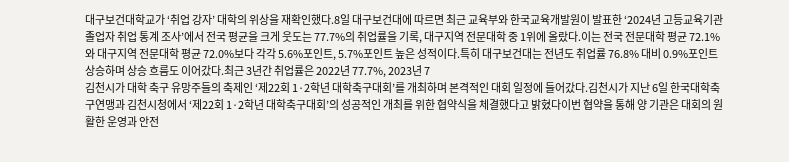대구보건대학교가 ‘취업 강자’ 대학의 위상을 재확인했다.8일 대구보건대에 따르면 최근 교육부와 한국교육개발원이 발표한 ‘2024년 고등교육기관 졸업자 취업 통계 조사’에서 전국 평균을 크게 웃도는 77.7%의 취업률을 기록, 대구지역 전문대학 중 1위에 올랐다.이는 전국 전문대학 평균 72.1%와 대구지역 전문대학 평균 72.0%보다 각각 5.6%포인트, 5.7%포인트 높은 성적이다.특히 대구보건대는 전년도 취업률 76.8% 대비 0.9%포인트 상승하며 상승 흐름도 이어갔다.최근 3년간 취업률은 2022년 77.7%, 2023년 7
김천시가 대학 축구 유망주들의 축제인 ‘제22회 1·2학년 대학축구대회’를 개최하며 본격적인 대회 일정에 들어갔다.김천시가 지난 6일 한국대학축구연맹과 김천시청에서 ‘제22회 1·2학년 대학축구대회’의 성공적인 개최를 위한 협약식을 체결했다고 밝혔다이번 협약을 통해 양 기관은 대회의 원활한 운영과 안전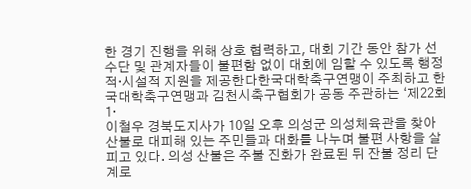한 경기 진행을 위해 상호 협력하고, 대회 기간 동안 참가 선수단 및 관계자들이 불편함 없이 대회에 임할 수 있도록 행정적·시설적 지원을 제공한다한국대학축구연맹이 주최하고 한국대학축구연맹과 김천시축구협회가 공동 주관하는 ‘제22회 1·
이철우 경북도지사가 10일 오후 의성군 의성체육관을 찾아 산불로 대피해 있는 주민들과 대화를 나누며 불편 사항을 살피고 있다. 의성 산불은 주불 진화가 완료된 뒤 잔불 정리 단계로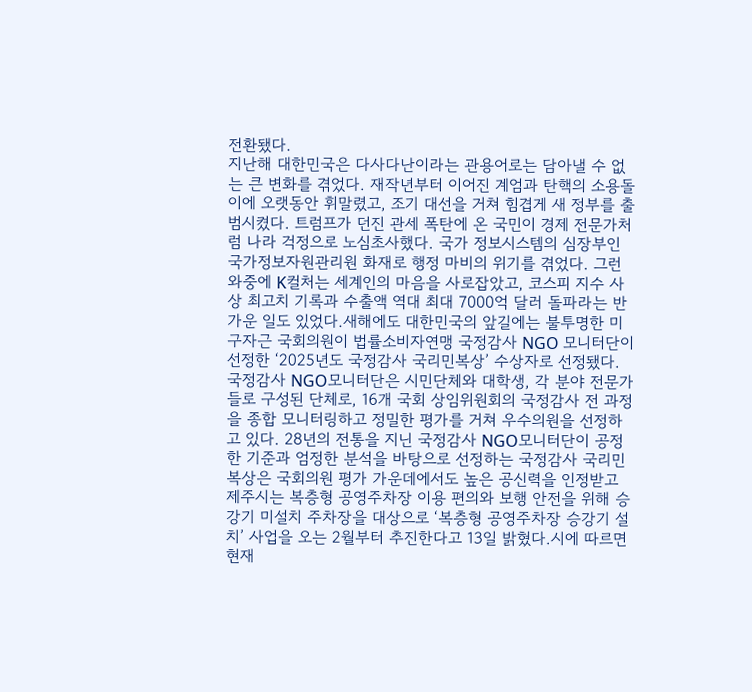전환됐다.
지난해 대한민국은 다사다난이라는 관용어로는 담아낼 수 없는 큰 변화를 겪었다. 재작년부터 이어진 계엄과 탄핵의 소용돌이에 오랫동안 휘말렸고, 조기 대선을 거쳐 힘겹게 새 정부를 출범시켰다. 트럼프가 던진 관세 폭탄에 온 국민이 경제 전문가처럼 나라 걱정으로 노심초사했다. 국가 정보시스템의 심장부인 국가정보자원관리원 화재로 행정 마비의 위기를 겪었다. 그런 와중에 K컬처는 세계인의 마음을 사로잡았고, 코스피 지수 사상 최고치 기록과 수출액 역대 최대 7000억 달러 돌파라는 반가운 일도 있었다.새해에도 대한민국의 앞길에는 불투명한 미
구자근 국회의원이 법률소비자연맹 국정감사 NGO 모니터단이 선정한 ‘2025년도 국정감사 국리민복상’ 수상자로 선정됐다. 국정감사 NGO모니터단은 시민단체와 대학생, 각 분야 전문가들로 구성된 단체로, 16개 국회 상임위원회의 국정감사 전 과정을 종합 모니터링하고 정밀한 평가를 거쳐 우수의원을 선정하고 있다. 28년의 전통을 지닌 국정감사 NGO모니터단이 공정한 기준과 엄정한 분석을 바탕으로 선정하는 국정감사 국리민복상은 국회의원 평가 가운데에서도 높은 공신력을 인정받고
제주시는 복층형 공영주차장 이용 편의와 보행 안전을 위해 승강기 미설치 주차장을 대상으로 ‘복층형 공영주차장 승강기 설치’ 사업을 오는 2월부터 추진한다고 13일 밝혔다.시에 따르면 현재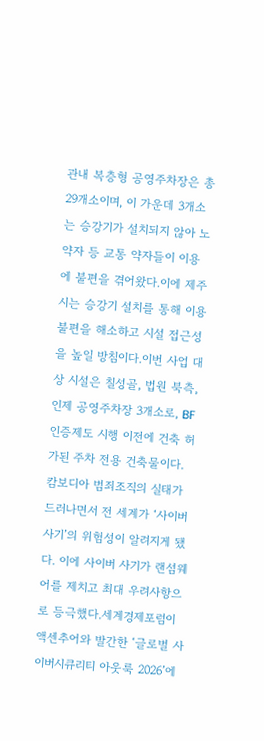관내 복층형 공영주차장은 총 29개소이며, 이 가운데 3개소는 승강기가 설치되지 않아 노약자 등 교통 약자들이 이용에 불편을 겪어왔다.이에 제주시는 승강기 설치를 통해 이용 불편을 해소하고 시설 접근성을 높일 방침이다.이번 사업 대상 시설은 칠성골, 법원 북측, 인제 공영주차장 3개소로, BF인증제도 시행 이전에 건축 허가된 주차 전용 건축물이다.
캄보디아 범죄조직의 실태가 드러나면서 전 세계가 ‘사이버 사기’의 위험성이 알려지게 됐다. 이에 사이버 사기가 랜섬웨어를 제치고 최대 우려사항으로 등극했다.세계경제포럼이 액센추어와 발간한 ‘글로벌 사이버시큐리티 아웃룩 2026’에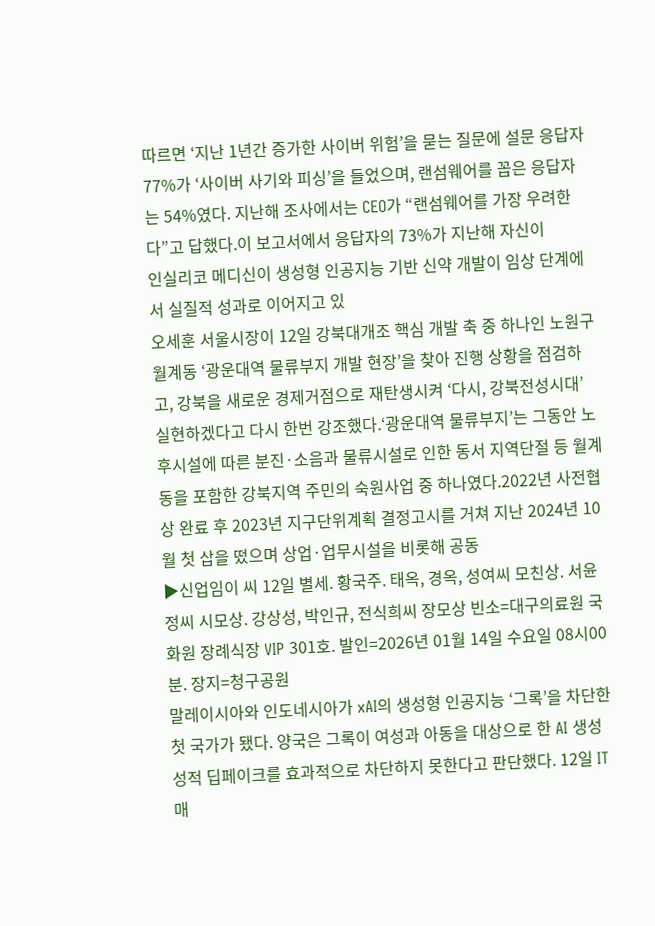따르면 ‘지난 1년간 증가한 사이버 위험’을 묻는 질문에 설문 응답자 77%가 ‘사이버 사기와 피싱’을 들었으며, 랜섬웨어를 꼽은 응답자는 54%였다. 지난해 조사에서는 CEO가 “랜섬웨어를 가장 우려한다”고 답했다.이 보고서에서 응답자의 73%가 지난해 자신이
인실리코 메디신이 생성형 인공지능 기반 신약 개발이 임상 단계에서 실질적 성과로 이어지고 있
오세훈 서울시장이 12일 강북대개조 핵심 개발 축 중 하나인 노원구 월계동 ‘광운대역 물류부지 개발 현장’을 찾아 진행 상황을 점검하고, 강북을 새로운 경제거점으로 재탄생시켜 ‘다시, 강북전성시대’ 실현하겠다고 다시 한번 강조했다.‘광운대역 물류부지’는 그동안 노후시설에 따른 분진·소음과 물류시설로 인한 동서 지역단절 등 월계동을 포함한 강북지역 주민의 숙원사업 중 하나였다.2022년 사전협상 완료 후 2023년 지구단위계획 결정고시를 거쳐 지난 2024년 10월 첫 삽을 떴으며 상업·업무시설을 비롯해 공동
▶신업임이 씨 12일 별세. 황국주. 태옥, 경옥, 성여씨 모친상. 서윤정씨 시모상. 강상성, 박인규, 전식희씨 장모상 빈소=대구의료원 국화원 장례식장 VIP 301호. 발인=2026년 01월 14일 수요일 08시00분. 장지=청구공원
말레이시아와 인도네시아가 xAI의 생성형 인공지능 ‘그록’을 차단한 첫 국가가 됐다. 양국은 그록이 여성과 아동을 대상으로 한 AI 생성 성적 딥페이크를 효과적으로 차단하지 못한다고 판단했다. 12일 IT매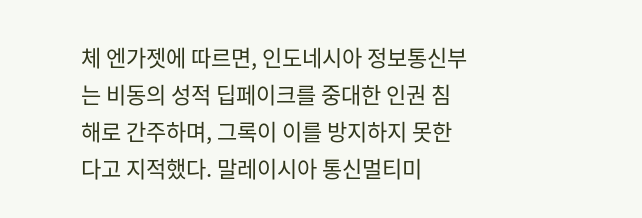체 엔가젯에 따르면, 인도네시아 정보통신부는 비동의 성적 딥페이크를 중대한 인권 침해로 간주하며, 그록이 이를 방지하지 못한다고 지적했다. 말레이시아 통신멀티미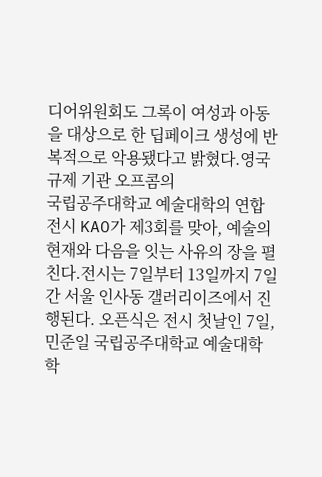디어위원회도 그록이 여성과 아동을 대상으로 한 딥페이크 생성에 반복적으로 악용됐다고 밝혔다.영국 규제 기관 오프콤의
국립공주대학교 예술대학의 연합 전시 KAO가 제3회를 맞아, 예술의 현재와 다음을 잇는 사유의 장을 펼친다.전시는 7일부터 13일까지 7일간 서울 인사동 갤러리이즈에서 진행된다. 오픈식은 전시 첫날인 7일, 민준일 국립공주대학교 예술대학 학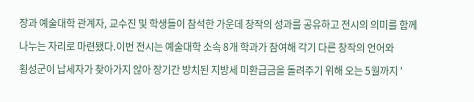장과 예술대학 관계자, 교수진 및 학생들이 참석한 가운데 창작의 성과를 공유하고 전시의 의미를 함께 나누는 자리로 마련됐다.이번 전시는 예술대학 소속 8개 학과가 참여해 각기 다른 창작의 언어와
횡성군이 납세자가 찾아가지 않아 장기간 방치된 지방세 미환급금을 돌려주기 위해 오는 5월까지 '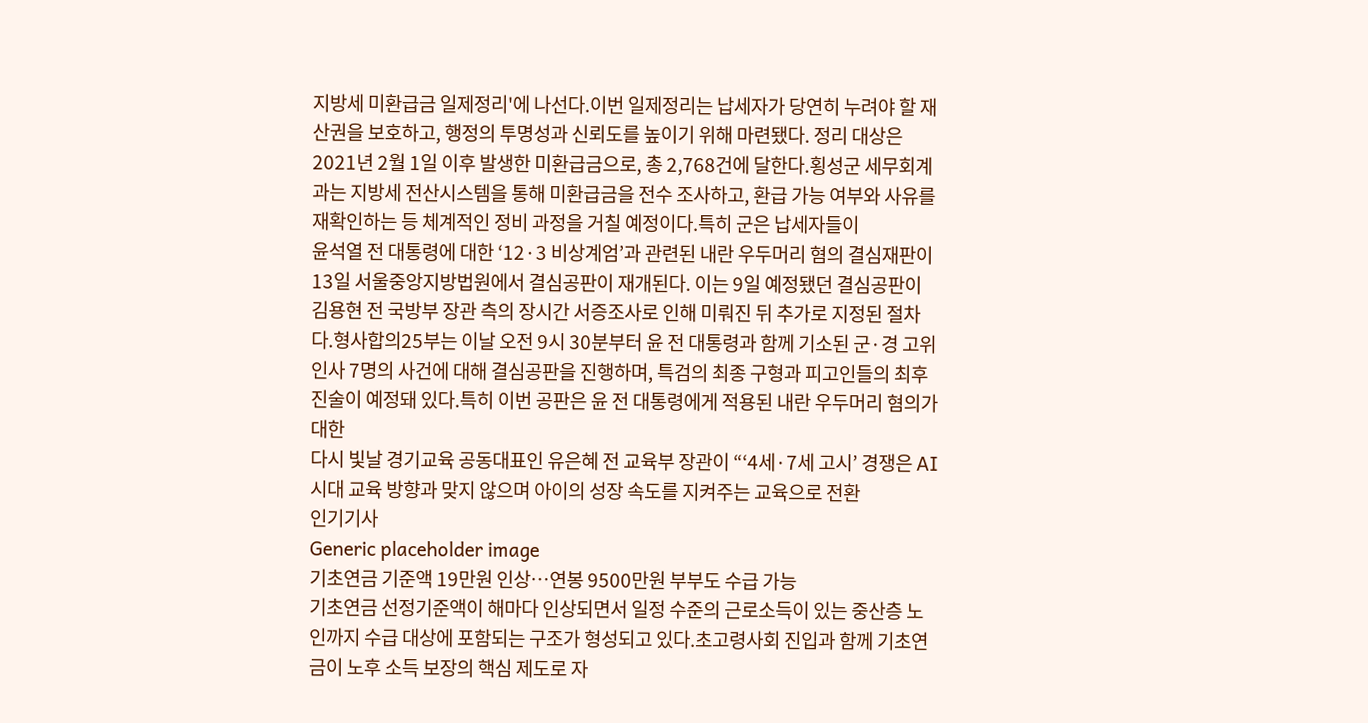지방세 미환급금 일제정리'에 나선다.이번 일제정리는 납세자가 당연히 누려야 할 재산권을 보호하고, 행정의 투명성과 신뢰도를 높이기 위해 마련됐다. 정리 대상은 2021년 2월 1일 이후 발생한 미환급금으로, 총 2,768건에 달한다.횡성군 세무회계과는 지방세 전산시스템을 통해 미환급금을 전수 조사하고, 환급 가능 여부와 사유를 재확인하는 등 체계적인 정비 과정을 거칠 예정이다.특히 군은 납세자들이
윤석열 전 대통령에 대한 ‘12·3 비상계엄’과 관련된 내란 우두머리 혐의 결심재판이 13일 서울중앙지방법원에서 결심공판이 재개된다. 이는 9일 예정됐던 결심공판이 김용현 전 국방부 장관 측의 장시간 서증조사로 인해 미뤄진 뒤 추가로 지정된 절차다.형사합의25부는 이날 오전 9시 30분부터 윤 전 대통령과 함께 기소된 군·경 고위인사 7명의 사건에 대해 결심공판을 진행하며, 특검의 최종 구형과 피고인들의 최후진술이 예정돼 있다.특히 이번 공판은 윤 전 대통령에게 적용된 내란 우두머리 혐의가 대한
다시 빛날 경기교육 공동대표인 유은혜 전 교육부 장관이 “‘4세·7세 고시’ 경쟁은 AI 시대 교육 방향과 맞지 않으며 아이의 성장 속도를 지켜주는 교육으로 전환
인기기사
Generic placeholder image
기초연금 기준액 19만원 인상…연봉 9500만원 부부도 수급 가능
기초연금 선정기준액이 해마다 인상되면서 일정 수준의 근로소득이 있는 중산층 노인까지 수급 대상에 포함되는 구조가 형성되고 있다.초고령사회 진입과 함께 기초연금이 노후 소득 보장의 핵심 제도로 자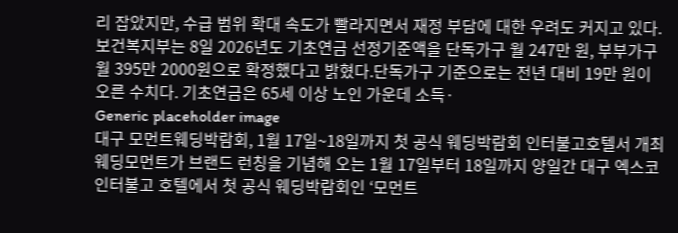리 잡았지만, 수급 범위 확대 속도가 빨라지면서 재정 부담에 대한 우려도 커지고 있다.보건복지부는 8일 2026년도 기초연금 선정기준액을 단독가구 월 247만 원, 부부가구 월 395만 2000원으로 확정했다고 밝혔다.단독가구 기준으로는 전년 대비 19만 원이 오른 수치다. 기초연금은 65세 이상 노인 가운데 소득·
Generic placeholder image
대구 모먼트웨딩박람회, 1월 17일~18일까지 첫 공식 웨딩박람회 인터불고호텔서 개최
웨딩모먼트가 브랜드 런칭을 기념해 오는 1월 17일부터 18일까지 양일간 대구 엑스코 인터불고 호텔에서 첫 공식 웨딩박람회인 ‘모먼트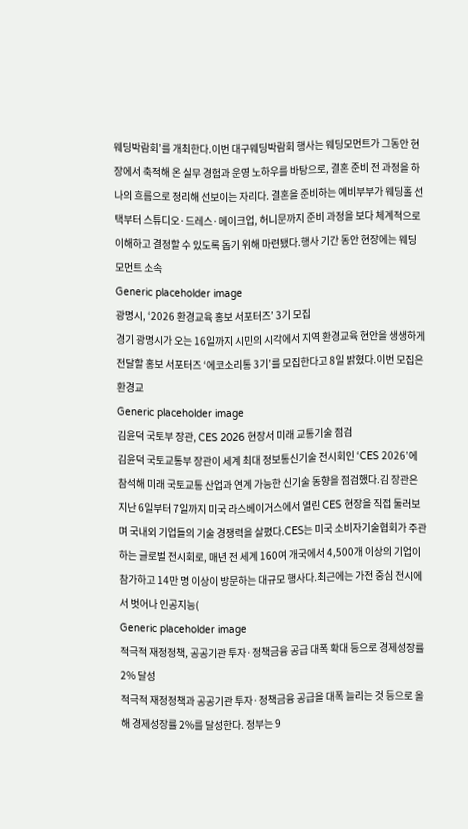웨딩박람회’를 개최한다.이번 대구웨딩박람회 행사는 웨딩모먼트가 그동안 현장에서 축적해 온 실무 경험과 운영 노하우를 바탕으로, 결혼 준비 전 과정을 하나의 흐름으로 정리해 선보이는 자리다. 결혼을 준비하는 예비부부가 웨딩홀 선택부터 스튜디오·드레스·메이크업, 허니문까지 준비 과정을 보다 체계적으로 이해하고 결정할 수 있도록 돕기 위해 마련됐다.행사 기간 동안 현장에는 웨딩모먼트 소속
Generic placeholder image
광명시, ‘2026 환경교육 홍보 서포터즈’ 3기 모집
경기 광명시가 오는 16일까지 시민의 시각에서 지역 환경교육 현안을 생생하게 전달할 홍보 서포터즈 ‘에코소리통 3기’를 모집한다고 8일 밝혔다.이번 모집은 환경교
Generic placeholder image
김윤덕 국토부 장관, CES 2026 현장서 미래 교통기술 점검
김윤덕 국토교통부 장관이 세계 최대 정보통신기술 전시회인 ‘CES 2026’에 참석해 미래 국토교통 산업과 연계 가능한 신기술 동향을 점검했다.김 장관은 지난 6일부터 7일까지 미국 라스베이거스에서 열린 CES 현장을 직접 둘러보며 국내외 기업들의 기술 경쟁력을 살폈다.CES는 미국 소비자기술협회가 주관하는 글로벌 전시회로, 매년 전 세계 160여 개국에서 4,500개 이상의 기업이 참가하고 14만 명 이상이 방문하는 대규모 행사다.최근에는 가전 중심 전시에서 벗어나 인공지능(
Generic placeholder image
적극적 재정정책, 공공기관 투자·정책금융 공급 대폭 확대 등으로 경제성장률 2% 달성
적극적 재정정책과 공공기관 투자·정책금융 공급을 대폭 늘리는 것 등으로 올해 경제성장률 2%를 달성한다. 정부는 9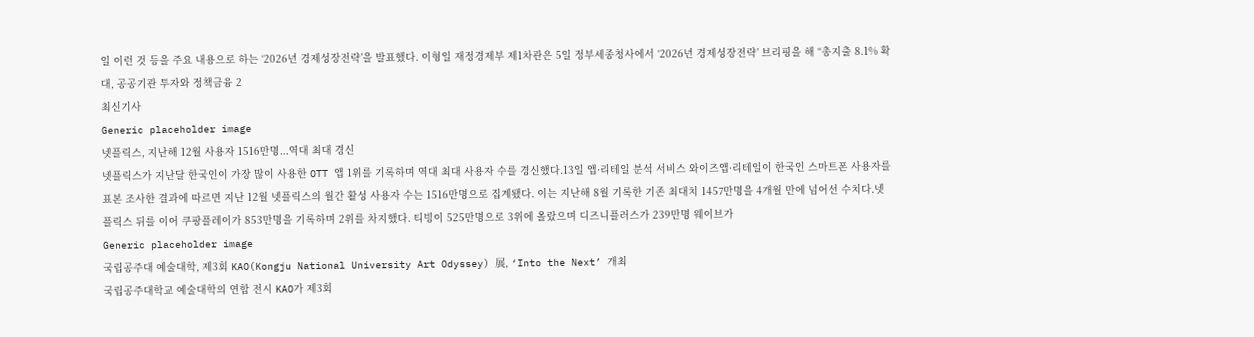일 이런 것 등을 주요 내용으로 하는 ‘2026년 경제성장전략’을 발표했다. 이형일 재정경제부 제1차관은 5일 정부세종청사에서 ‘2026년 경제성장전략’ 브리핑을 해 “총지출 8.1% 확대, 공공기관 투자와 정책금융 2
최신기사
Generic placeholder image
넷플릭스, 지난해 12월 사용자 1516만명...역대 최대 경신
넷플릭스가 지난달 한국인이 가장 많이 사용한 OTT 앱 1위를 기록하며 역대 최대 사용자 수를 경신했다.13일 앱·리테일 분석 서비스 와이즈앱·리테일이 한국인 스마트폰 사용자를 표본 조사한 결과에 따르면 지난 12월 넷플릭스의 월간 활성 사용자 수는 1516만명으로 집계됐다. 이는 지난해 8월 기록한 기존 최대치 1457만명을 4개월 만에 넘어선 수치다.넷플릭스 뒤를 이어 쿠팡플레이가 853만명을 기록하며 2위를 차지했다. 티빙이 525만명으로 3위에 올랐으며 디즈니플러스가 239만명 웨이브가
Generic placeholder image
국립공주대 예술대학, 제3회 KAO(Kongju National University Art Odyssey) 展, ‘Into the Next’ 개최
국립공주대학교 예술대학의 연합 전시 KAO가 제3회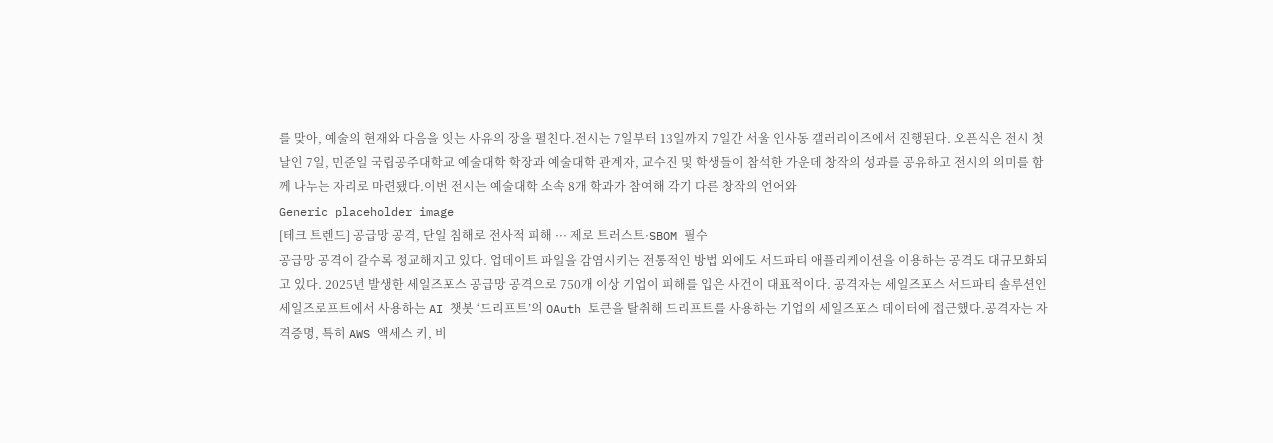를 맞아, 예술의 현재와 다음을 잇는 사유의 장을 펼친다.전시는 7일부터 13일까지 7일간 서울 인사동 갤러리이즈에서 진행된다. 오픈식은 전시 첫날인 7일, 민준일 국립공주대학교 예술대학 학장과 예술대학 관계자, 교수진 및 학생들이 참석한 가운데 창작의 성과를 공유하고 전시의 의미를 함께 나누는 자리로 마련됐다.이번 전시는 예술대학 소속 8개 학과가 참여해 각기 다른 창작의 언어와
Generic placeholder image
[테크 트렌드] 공급망 공격, 단일 침해로 전사적 피해 ··· 제로 트러스트·SBOM 필수
공급망 공격이 갈수록 정교해지고 있다. 업데이트 파일을 감염시키는 전통적인 방법 외에도 서드파티 애플리케이션을 이용하는 공격도 대규모화되고 있다. 2025년 발생한 세일즈포스 공급망 공격으로 750개 이상 기업이 피해를 입은 사건이 대표적이다. 공격자는 세일즈포스 서드파티 솔루션인 세일즈로프트에서 사용하는 AI 챗봇 ‘드리프트’의 OAuth 토큰을 탈취해 드리프트를 사용하는 기업의 세일즈포스 데이터에 접근했다.공격자는 자격증명, 특히 AWS 액세스 키, 비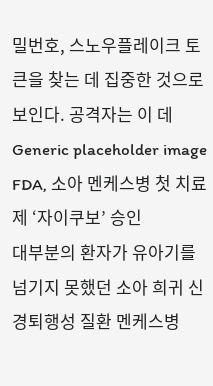밀번호, 스노우플레이크 토큰을 찾는 데 집중한 것으로 보인다. 공격자는 이 데
Generic placeholder image
FDA, 소아 멘케스병 첫 치료제 ‘자이쿠보’ 승인
대부분의 환자가 유아기를 넘기지 못했던 소아 희귀 신경퇴행성 질환 멘케스병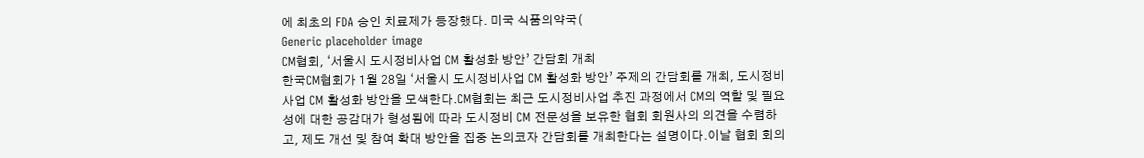에 최초의 FDA 승인 치료제가 등장했다. 미국 식품의약국(
Generic placeholder image
CM협회, ‘서울시 도시정비사업 CM 활성화 방안’ 간담회 개최
한국CM협회가 1월 28일 ‘서울시 도시정비사업 CM 활성화 방안’ 주제의 간담회를 개최, 도시정비사업 CM 활성화 방안을 모색한다.CM협회는 최근 도시정비사업 추진 과정에서 CM의 역할 및 필요성에 대한 공감대가 형성됨에 따라 도시정비 CM 전문성을 보유한 협회 회원사의 의견을 수렴하고, 제도 개선 및 참여 확대 방안을 집중 논의코자 간담회를 개최한다는 설명이다.이날 협회 회의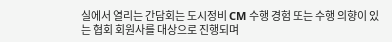실에서 열리는 간담회는 도시정비 CM 수행 경험 또는 수행 의향이 있는 협회 회원사를 대상으로 진행되며